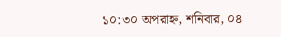১০:৩০ অপরাহ্ন, শনিবার, ০৪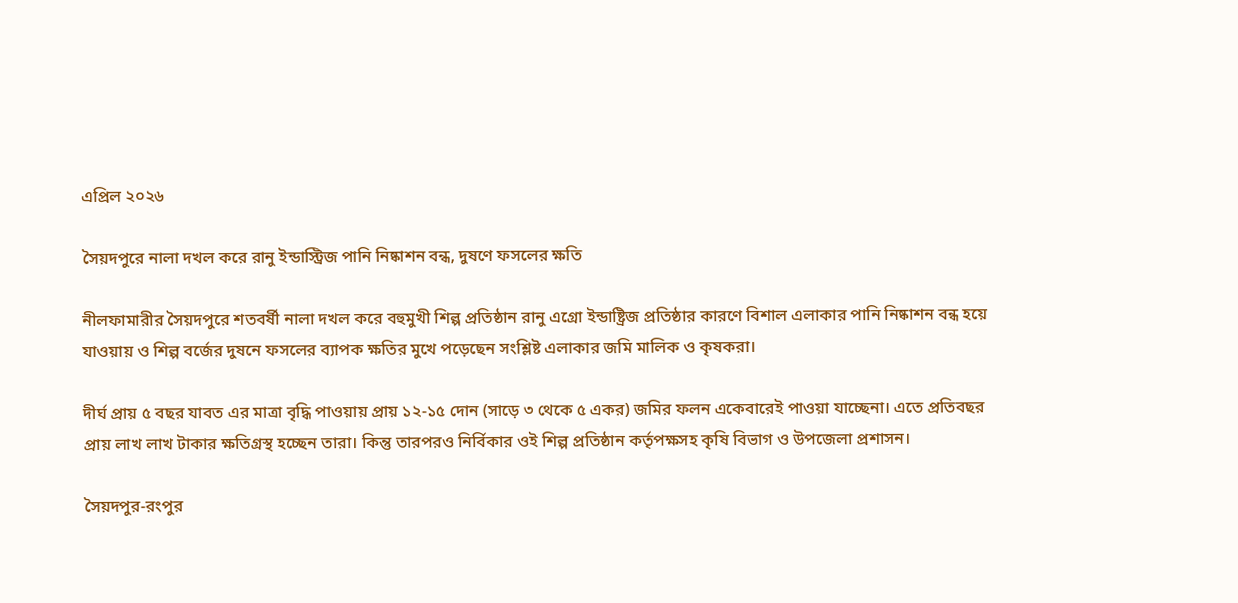এপ্রিল ২০২৬

সৈয়দপুরে নালা দখল করে রানু ইন্ডাস্ট্রিজ পানি নিষ্কাশন বন্ধ, দুষণে ফসলের ক্ষতি

নীলফামারীর সৈয়দপুরে শতবর্ষী নালা দখল করে বহুমুখী শিল্প প্রতিষ্ঠান রানু এগ্রো ইন্ডাষ্ট্রিজ প্রতিষ্ঠার কারণে বিশাল এলাকার পানি নিষ্কাশন বন্ধ হয়ে যাওয়ায় ও শিল্প বর্জের দুষনে ফসলের ব্যাপক ক্ষতির মুখে পড়েছেন সংশ্লিষ্ট এলাকার জমি মালিক ও কৃষকরা।

দীর্ঘ প্রায় ৫ বছর যাবত এর মাত্রা বৃদ্ধি পাওয়ায় প্রায় ১২-১৫ দোন (সাড়ে ৩ থেকে ৫ একর) জমির ফলন একেবারেই পাওয়া যাচ্ছেনা। এতে প্রতিবছর প্রায় লাখ লাখ টাকার ক্ষতিগ্রস্থ হচ্ছেন তারা। কিন্তু তারপরও নির্বিকার ওই শিল্প প্রতিষ্ঠান কর্তৃপক্ষসহ কৃষি বিভাগ ও উপজেলা প্রশাসন।

সৈয়দপুর-রংপুর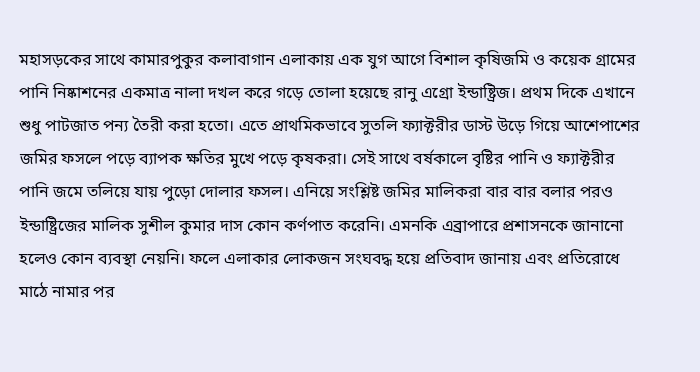মহাসড়কের সাথে কামারপুকুর কলাবাগান এলাকায় এক যুগ আগে বিশাল কৃষিজমি ও কয়েক গ্রামের পানি নিষ্কাশনের একমাত্র নালা দখল করে গড়ে তোলা হয়েছে রানু এগ্রো ইন্ডাষ্ট্রিজ। প্রথম দিকে এখানে শুধু পাটজাত পন্য তৈরী করা হতো। এতে প্রাথমিকভাবে সুতলি ফ্যাক্টরীর ডাস্ট উড়ে গিয়ে আশেপাশের জমির ফসলে পড়ে ব্যাপক ক্ষতির মুখে পড়ে কৃষকরা। সেই সাথে বর্ষকালে বৃষ্টির পানি ও ফ্যাক্টরীর পানি জমে তলিয়ে যায় পুড়ো দোলার ফসল। এনিয়ে সংশ্লিষ্ট জমির মালিকরা বার বার বলার পরও ইন্ডাষ্ট্রিজের মালিক সুশীল কুমার দাস কোন কর্ণপাত করেনি। এমনকি এব্রাপারে প্রশাসনকে জানানো হলেও কোন ব্যবস্থা নেয়নি। ফলে এলাকার লোকজন সংঘবদ্ধ হয়ে প্রতিবাদ জানায় এবং প্রতিরোধে মাঠে নামার পর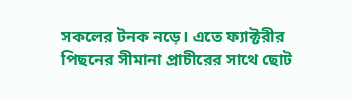সকলের টনক নড়ে। এতে ফ্যাক্টরীর পিছনের সীমানা প্রাচীরের সাথে ছোট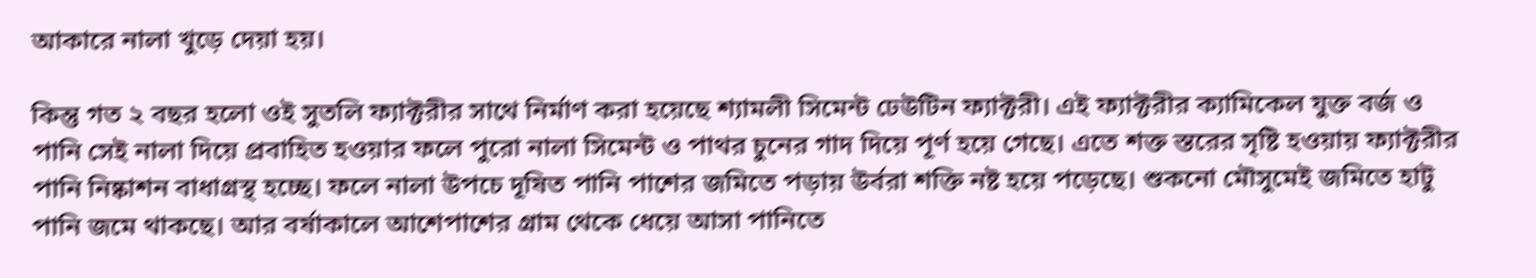আকারে নালা খুড়ে দেয়া হয়।

কিন্তু গত ২ বছর হলো ওই সুতলি ফ্যাক্টরীর সাথে নির্মাণ করা হয়েছে শ্যামলী সিমেন্ট ঢেউটিন ফ্যাক্টরী। এই ফ্যাক্টরীর ক্যামিকেল যুক্ত বর্জ ও পানি সেই নালা দিয়ে প্রবাহিত হওয়ার ফলে পুরো নালা সিমেন্ট ও পাথর চুনের গাদ দিয়ে পূর্ণ হয়ে গেছে। এতে শক্ত স্তরের সৃষ্টি হওয়ায় ফ্যাক্টরীর পানি নিষ্কাশন বাধাগ্রস্থ হচ্ছে। ফলে নালা উপচে দূষিত পানি পাশের জমিতে পড়ায় উর্বরা শক্তি নষ্ট হয়ে পড়েছে। শুকনো মৌসুমেই জমিতে হাটু পানি জমে থাকছে। আর বর্ষাকালে আশেপাশের গ্রাম থেকে ধেয়ে আসা পানিতে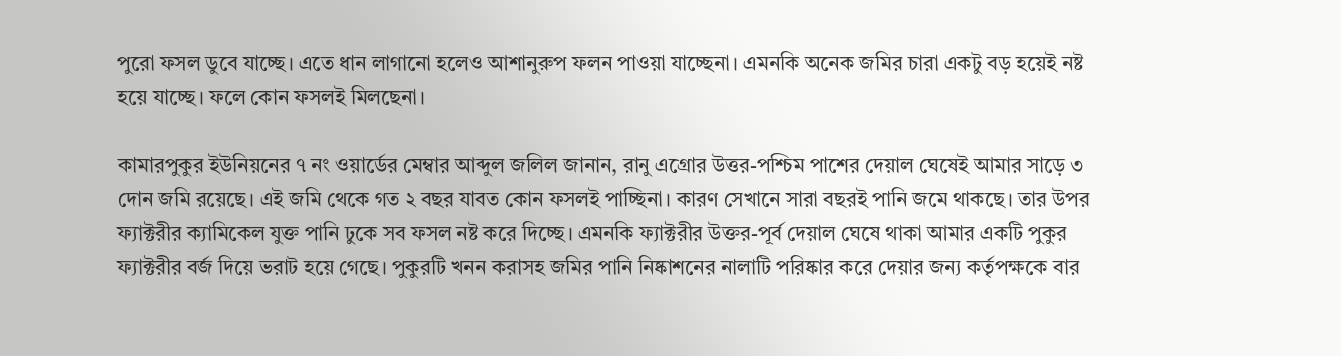পুরো ফসল ডুবে যাচ্ছে। এতে ধান লাগানো হলেও আশানুরুপ ফলন পাওয়া যাচ্ছেনা। এমনকি অনেক জমির চারা একটু বড় হয়েই নষ্ট হয়ে যাচ্ছে। ফলে কোন ফসলই মিলছেনা।

কামারপুকুর ইউনিয়নের ৭ নং ওয়ার্ডের মেম্বার আব্দুল জলিল জানান, রানু এগ্রোর উত্তর-পশ্চিম পাশের দেয়াল ঘেষেই আমার সাড়ে ৩ দোন জমি রয়েছে। এই জমি থেকে গত ২ বছর যাবত কোন ফসলই পাচ্ছিনা। কারণ সেখানে সারা বছরই পানি জমে থাকছে। তার উপর ফ্যাক্টরীর ক্যামিকেল যুক্ত পানি ঢুকে সব ফসল নষ্ট করে দিচ্ছে। এমনকি ফ্যাক্টরীর উক্তর-পূর্ব দেয়াল ঘেষে থাকা আমার একটি পুকুর ফ্যাক্টরীর বর্জ দিয়ে ভরাট হয়ে গেছে। পুকুরটি খনন করাসহ জমির পানি নিষ্কাশনের নালাটি পরিষ্কার করে দেয়ার জন্য কর্তৃপক্ষকে বার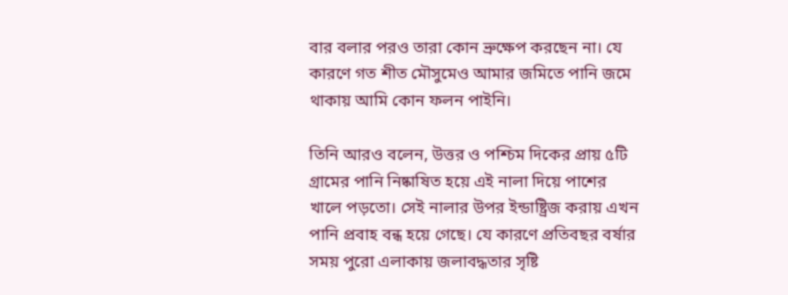বার বলার পরও তারা কোন ভ্রুক্ষেপ করছেন না। যে কারণে গত শীত মৌসুমেও আমার জমিতে পানি জমে থাকায় আমি কোন ফলন পাইনি।

তিনি আরও বলেন, উত্তর ও পশ্চিম দিকের প্রায় ৫টি গ্রামের পানি নিষ্কাষিত হয়ে এই নালা দিয়ে পাশের খালে পড়তো। সেই নালার উপর ইন্ডাষ্ট্রিজ করায় এখন পানি প্রবাহ বন্ধ হয়ে গেছে। যে কারণে প্রতিবছর বর্ষার সময় পুরো এলাকায় জলাবদ্ধতার সৃষ্টি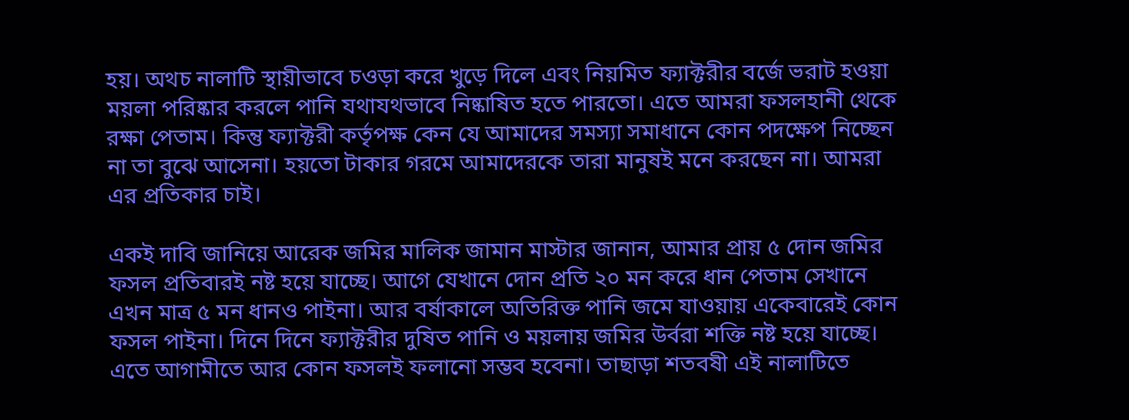হয়। অথচ নালাটি স্থায়ীভাবে চওড়া করে খুড়ে দিলে এবং নিয়মিত ফ্যাক্টরীর বর্জে ভরাট হওয়া ময়লা পরিষ্কার করলে পানি যথাযথভাবে নিষ্কাষিত হতে পারতো। এতে আমরা ফসলহানী থেকে রক্ষা পেতাম। কিন্তু ফ্যাক্টরী কর্তৃপক্ষ কেন যে আমাদের সমস্যা সমাধানে কোন পদক্ষেপ নিচ্ছেন না তা বুঝে আসেনা। হয়তো টাকার গরমে আমাদেরকে তারা মানুষই মনে করছেন না। আমরা এর প্রতিকার চাই।

একই দাবি জানিয়ে আরেক জমির মালিক জামান মাস্টার জানান, আমার প্রায় ৫ দোন জমির ফসল প্রতিবারই নষ্ট হয়ে যাচ্ছে। আগে যেখানে দোন প্রতি ২০ মন করে ধান পেতাম সেখানে এখন মাত্র ৫ মন ধানও পাইনা। আর বর্ষাকালে অতিরিক্ত পানি জমে যাওয়ায় একেবারেই কোন ফসল পাইনা। দিনে দিনে ফ্যাক্টরীর দুষিত পানি ও ময়লায় জমির উর্বরা শক্তি নষ্ট হয়ে যাচ্ছে। এতে আগামীতে আর কোন ফসলই ফলানো সম্ভব হবেনা। তাছাড়া শতবষী এই নালাটিতে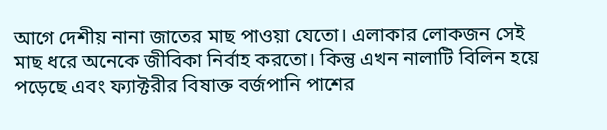আগে দেশীয় নানা জাতের মাছ পাওয়া যেতো। এলাকার লোকজন সেই মাছ ধরে অনেকে জীবিকা নির্বাহ করতো। কিন্তু এখন নালাটি বিলিন হয়ে পড়েছে এবং ফ্যাক্টরীর বিষাক্ত বর্জপানি পাশের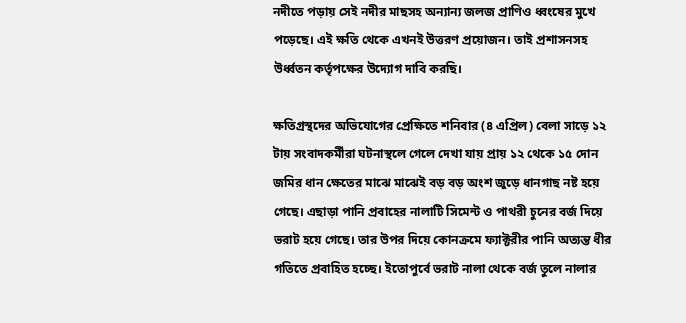নদীতে পড়ায় সেই নদীর মাছসহ অন্যান্য জলজ প্রাণিও ধ্বংষের মুখে পড়েছে। এই ক্ষতি থেকে এখনই উত্তরণ প্রয়োজন। তাই প্রশাসনসহ উর্ধ্বতন কর্তৃপক্ষের উদ্যোগ দাবি করছি।

ক্ষতিগ্রস্থদের অভিযোগের প্রেক্ষিতে শনিবার (৪ এপ্রিল) বেলা সাড়ে ১২ টায় সংবাদকর্মীরা ঘটনাস্থলে গেলে দেখা যায় প্রায় ১২ থেকে ১৫ দোন জমির ধান ক্ষেতের মাঝে মাঝেই বড় বড় অংশ জুড়ে ধানগাছ নষ্ট হয়ে গেছে। এছাড়া পানি প্রবাহের নালাটি সিমেন্ট ও পাথরী চুনের বর্জ দিয়ে ভরাট হয়ে গেছে। তার উপর দিয়ে কোনক্রমে ফ্যাক্টরীর পানি অত্যন্ত ধীর গতিতে প্রবাহিত হচ্ছে। ইতোপুর্বে ভরাট নালা থেকে বর্জ তুলে নালার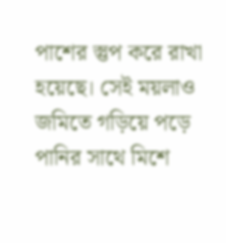পাশের স্তুপ করে রাখা হয়েছে। সেই ময়লাও জমিতে গড়িয়ে পড়ে পানির সাথে মিশে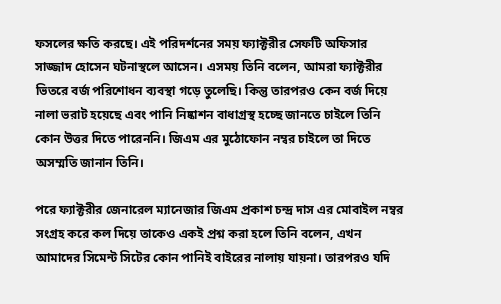ফসলের ক্ষতি করছে। এই পরিদর্শনের সময় ফ্যাক্টরীর সেফটি অফিসার সাজ্জাদ হোসেন ঘটনাস্থলে আসেন। এসময় তিনি বলেন, আমরা ফ্যাক্টরীর ভিতরে বর্জ পরিশোধন ব্যবস্থা গড়ে তুলেছি। কিন্তু তারপরও কেন বর্জ দিয়ে নালা ভরাট হয়েছে এবং পানি নিষ্কাশন বাধাগ্রস্থ হচ্ছে জানতে চাইলে তিনি কোন উত্তর দিতে পারেননি। জিএম এর মুঠোফোন নম্বর চাইলে তা দিতে অসম্মতি জানান তিনি।

পরে ফ্যাক্টরীর জেনারেল ম্যানেজার জিএম প্রকাশ চন্দ্র দাস এর মোবাইল নম্বর সংগ্রহ করে কল দিয়ে তাকেও একই প্রশ্ন করা হলে তিনি বলেন, এখন আমাদের সিমেন্ট সিটের কোন পানিই বাইরের নালায় যায়না। তারপরও যদি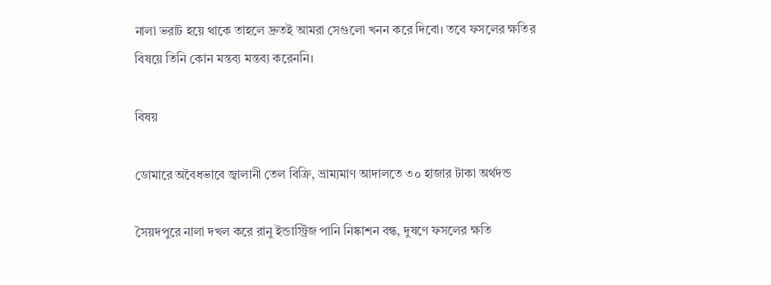নালা ভরাট হয়ে থাকে তাহলে দ্রুতই আমরা সেগুলো খনন করে দিবো। তবে ফসলের ক্ষতির বিষয়ে তিনি কোন মন্তব্য মন্তব্য করেননি।

বিষয়

ডোমারে অবৈধভাবে জ্বালানী তেল বিক্রি, ভ্রাম্যমাণ আদালতে ৩০ হাজার টাকা অর্থদন্ড

সৈয়দপুরে নালা দখল করে রানু ইন্ডাস্ট্রিজ পানি নিষ্কাশন বন্ধ, দুষণে ফসলের ক্ষতি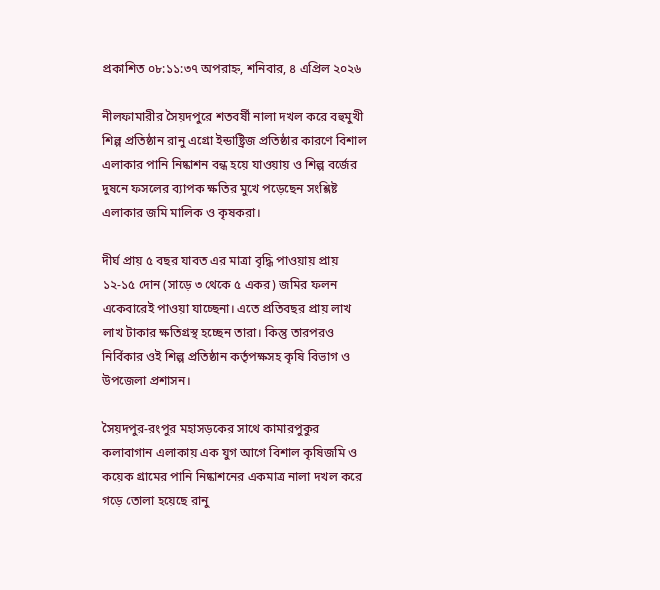প্রকাশিত ০৮:১১:৩৭ অপরাহ্ন, শনিবার, ৪ এপ্রিল ২০২৬

নীলফামারীর সৈয়দপুরে শতবর্ষী নালা দখল করে বহুমুখী শিল্প প্রতিষ্ঠান রানু এগ্রো ইন্ডাষ্ট্রিজ প্রতিষ্ঠার কারণে বিশাল এলাকার পানি নিষ্কাশন বন্ধ হয়ে যাওয়ায় ও শিল্প বর্জের দুষনে ফসলের ব্যাপক ক্ষতির মুখে পড়েছেন সংশ্লিষ্ট এলাকার জমি মালিক ও কৃষকরা।

দীর্ঘ প্রায় ৫ বছর যাবত এর মাত্রা বৃদ্ধি পাওয়ায় প্রায় ১২-১৫ দোন (সাড়ে ৩ থেকে ৫ একর) জমির ফলন একেবারেই পাওয়া যাচ্ছেনা। এতে প্রতিবছর প্রায় লাখ লাখ টাকার ক্ষতিগ্রস্থ হচ্ছেন তারা। কিন্তু তারপরও নির্বিকার ওই শিল্প প্রতিষ্ঠান কর্তৃপক্ষসহ কৃষি বিভাগ ও উপজেলা প্রশাসন।

সৈয়দপুর-রংপুর মহাসড়কের সাথে কামারপুকুর কলাবাগান এলাকায় এক যুগ আগে বিশাল কৃষিজমি ও কয়েক গ্রামের পানি নিষ্কাশনের একমাত্র নালা দখল করে গড়ে তোলা হয়েছে রানু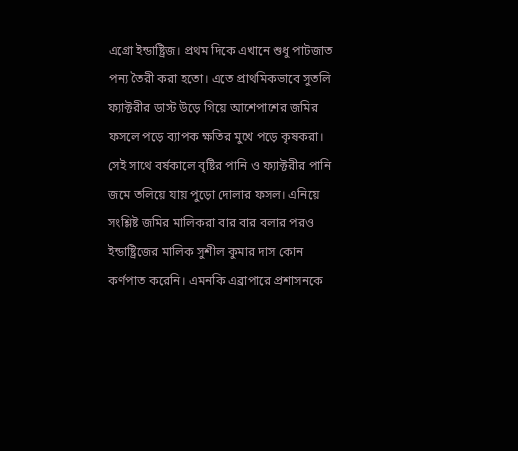এগ্রো ইন্ডাষ্ট্রিজ। প্রথম দিকে এখানে শুধু পাটজাত পন্য তৈরী করা হতো। এতে প্রাথমিকভাবে সুতলি ফ্যাক্টরীর ডাস্ট উড়ে গিয়ে আশেপাশের জমির ফসলে পড়ে ব্যাপক ক্ষতির মুখে পড়ে কৃষকরা। সেই সাথে বর্ষকালে বৃষ্টির পানি ও ফ্যাক্টরীর পানি জমে তলিয়ে যায় পুড়ো দোলার ফসল। এনিয়ে সংশ্লিষ্ট জমির মালিকরা বার বার বলার পরও ইন্ডাষ্ট্রিজের মালিক সুশীল কুমার দাস কোন কর্ণপাত করেনি। এমনকি এব্রাপারে প্রশাসনকে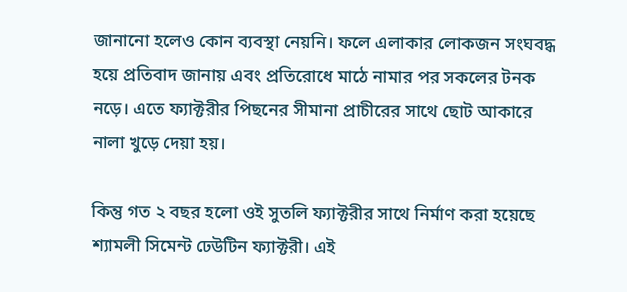জানানো হলেও কোন ব্যবস্থা নেয়নি। ফলে এলাকার লোকজন সংঘবদ্ধ হয়ে প্রতিবাদ জানায় এবং প্রতিরোধে মাঠে নামার পর সকলের টনক নড়ে। এতে ফ্যাক্টরীর পিছনের সীমানা প্রাচীরের সাথে ছোট আকারে নালা খুড়ে দেয়া হয়।

কিন্তু গত ২ বছর হলো ওই সুতলি ফ্যাক্টরীর সাথে নির্মাণ করা হয়েছে শ্যামলী সিমেন্ট ঢেউটিন ফ্যাক্টরী। এই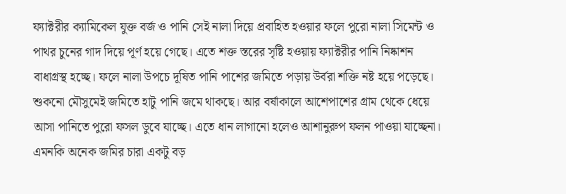ফ্যাক্টরীর ক্যামিকেল যুক্ত বর্জ ও পানি সেই নালা দিয়ে প্রবাহিত হওয়ার ফলে পুরো নালা সিমেন্ট ও পাথর চুনের গাদ দিয়ে পূর্ণ হয়ে গেছে। এতে শক্ত স্তরের সৃষ্টি হওয়ায় ফ্যাক্টরীর পানি নিষ্কাশন বাধাগ্রস্থ হচ্ছে। ফলে নালা উপচে দূষিত পানি পাশের জমিতে পড়ায় উর্বরা শক্তি নষ্ট হয়ে পড়েছে। শুকনো মৌসুমেই জমিতে হাটু পানি জমে থাকছে। আর বর্ষাকালে আশেপাশের গ্রাম থেকে ধেয়ে আসা পানিতে পুরো ফসল ডুবে যাচ্ছে। এতে ধান লাগানো হলেও আশানুরুপ ফলন পাওয়া যাচ্ছেনা। এমনকি অনেক জমির চারা একটু বড়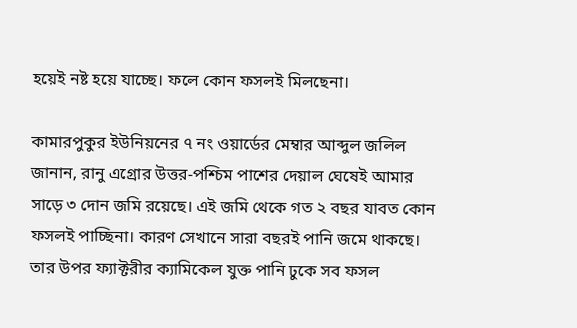হয়েই নষ্ট হয়ে যাচ্ছে। ফলে কোন ফসলই মিলছেনা।

কামারপুকুর ইউনিয়নের ৭ নং ওয়ার্ডের মেম্বার আব্দুল জলিল জানান, রানু এগ্রোর উত্তর-পশ্চিম পাশের দেয়াল ঘেষেই আমার সাড়ে ৩ দোন জমি রয়েছে। এই জমি থেকে গত ২ বছর যাবত কোন ফসলই পাচ্ছিনা। কারণ সেখানে সারা বছরই পানি জমে থাকছে। তার উপর ফ্যাক্টরীর ক্যামিকেল যুক্ত পানি ঢুকে সব ফসল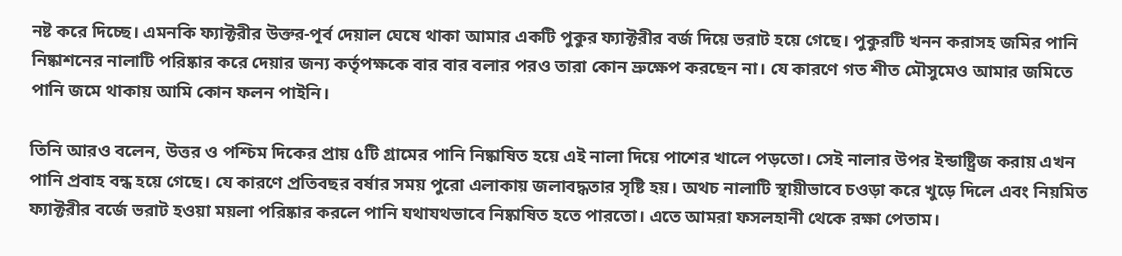নষ্ট করে দিচ্ছে। এমনকি ফ্যাক্টরীর উক্তর-পূর্ব দেয়াল ঘেষে থাকা আমার একটি পুকুর ফ্যাক্টরীর বর্জ দিয়ে ভরাট হয়ে গেছে। পুকুরটি খনন করাসহ জমির পানি নিষ্কাশনের নালাটি পরিষ্কার করে দেয়ার জন্য কর্তৃপক্ষকে বার বার বলার পরও তারা কোন ভ্রুক্ষেপ করছেন না। যে কারণে গত শীত মৌসুমেও আমার জমিতে পানি জমে থাকায় আমি কোন ফলন পাইনি।

তিনি আরও বলেন, উত্তর ও পশ্চিম দিকের প্রায় ৫টি গ্রামের পানি নিষ্কাষিত হয়ে এই নালা দিয়ে পাশের খালে পড়তো। সেই নালার উপর ইন্ডাষ্ট্রিজ করায় এখন পানি প্রবাহ বন্ধ হয়ে গেছে। যে কারণে প্রতিবছর বর্ষার সময় পুরো এলাকায় জলাবদ্ধতার সৃষ্টি হয়। অথচ নালাটি স্থায়ীভাবে চওড়া করে খুড়ে দিলে এবং নিয়মিত ফ্যাক্টরীর বর্জে ভরাট হওয়া ময়লা পরিষ্কার করলে পানি যথাযথভাবে নিষ্কাষিত হতে পারতো। এতে আমরা ফসলহানী থেকে রক্ষা পেতাম।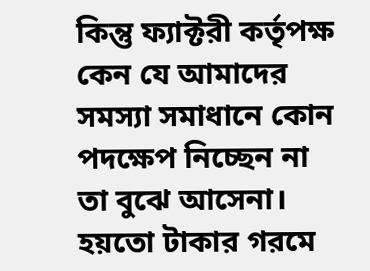কিন্তু ফ্যাক্টরী কর্তৃপক্ষ কেন যে আমাদের সমস্যা সমাধানে কোন পদক্ষেপ নিচ্ছেন না তা বুঝে আসেনা। হয়তো টাকার গরমে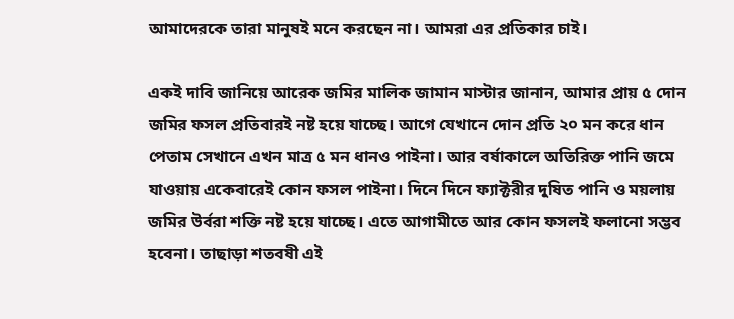আমাদেরকে তারা মানুষই মনে করছেন না। আমরা এর প্রতিকার চাই।

একই দাবি জানিয়ে আরেক জমির মালিক জামান মাস্টার জানান, আমার প্রায় ৫ দোন জমির ফসল প্রতিবারই নষ্ট হয়ে যাচ্ছে। আগে যেখানে দোন প্রতি ২০ মন করে ধান পেতাম সেখানে এখন মাত্র ৫ মন ধানও পাইনা। আর বর্ষাকালে অতিরিক্ত পানি জমে যাওয়ায় একেবারেই কোন ফসল পাইনা। দিনে দিনে ফ্যাক্টরীর দুষিত পানি ও ময়লায় জমির উর্বরা শক্তি নষ্ট হয়ে যাচ্ছে। এতে আগামীতে আর কোন ফসলই ফলানো সম্ভব হবেনা। তাছাড়া শতবষী এই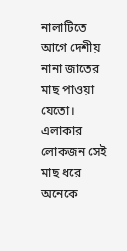নালাটিতে আগে দেশীয় নানা জাতের মাছ পাওয়া যেতো। এলাকার লোকজন সেই মাছ ধরে অনেকে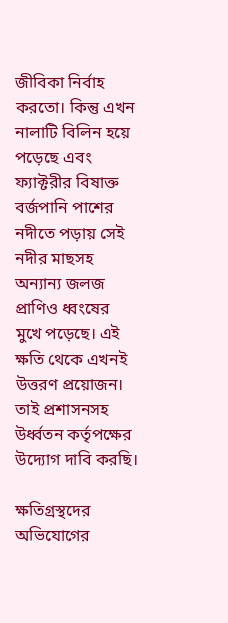জীবিকা নির্বাহ করতো। কিন্তু এখন নালাটি বিলিন হয়ে পড়েছে এবং ফ্যাক্টরীর বিষাক্ত বর্জপানি পাশের নদীতে পড়ায় সেই নদীর মাছসহ অন্যান্য জলজ প্রাণিও ধ্বংষের মুখে পড়েছে। এই ক্ষতি থেকে এখনই উত্তরণ প্রয়োজন। তাই প্রশাসনসহ উর্ধ্বতন কর্তৃপক্ষের উদ্যোগ দাবি করছি।

ক্ষতিগ্রস্থদের অভিযোগের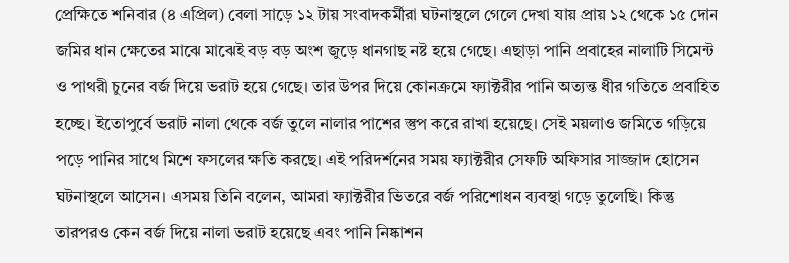প্রেক্ষিতে শনিবার (৪ এপ্রিল) বেলা সাড়ে ১২ টায় সংবাদকর্মীরা ঘটনাস্থলে গেলে দেখা যায় প্রায় ১২ থেকে ১৫ দোন জমির ধান ক্ষেতের মাঝে মাঝেই বড় বড় অংশ জুড়ে ধানগাছ নষ্ট হয়ে গেছে। এছাড়া পানি প্রবাহের নালাটি সিমেন্ট ও পাথরী চুনের বর্জ দিয়ে ভরাট হয়ে গেছে। তার উপর দিয়ে কোনক্রমে ফ্যাক্টরীর পানি অত্যন্ত ধীর গতিতে প্রবাহিত হচ্ছে। ইতোপুর্বে ভরাট নালা থেকে বর্জ তুলে নালার পাশের স্তুপ করে রাখা হয়েছে। সেই ময়লাও জমিতে গড়িয়ে পড়ে পানির সাথে মিশে ফসলের ক্ষতি করছে। এই পরিদর্শনের সময় ফ্যাক্টরীর সেফটি অফিসার সাজ্জাদ হোসেন ঘটনাস্থলে আসেন। এসময় তিনি বলেন, আমরা ফ্যাক্টরীর ভিতরে বর্জ পরিশোধন ব্যবস্থা গড়ে তুলেছি। কিন্তু তারপরও কেন বর্জ দিয়ে নালা ভরাট হয়েছে এবং পানি নিষ্কাশন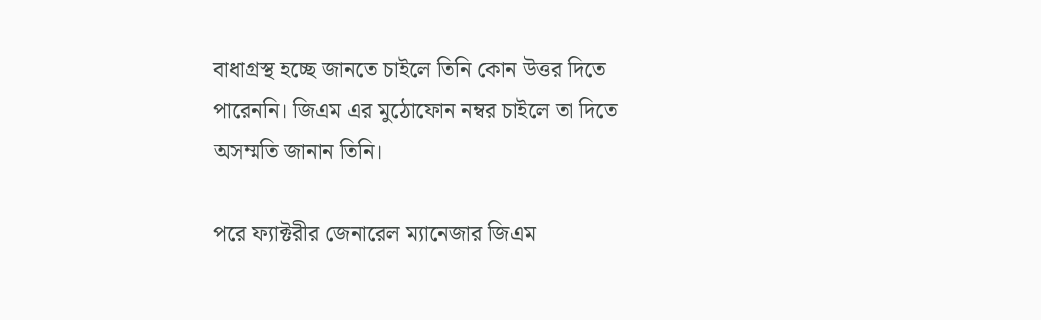বাধাগ্রস্থ হচ্ছে জানতে চাইলে তিনি কোন উত্তর দিতে পারেননি। জিএম এর মুঠোফোন নম্বর চাইলে তা দিতে অসম্মতি জানান তিনি।

পরে ফ্যাক্টরীর জেনারেল ম্যানেজার জিএম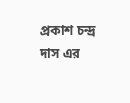প্রকাশ চন্দ্র দাস এর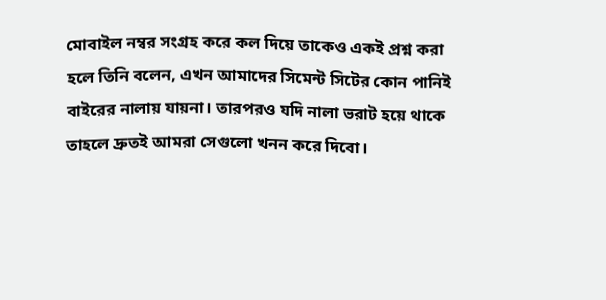মোবাইল নম্বর সংগ্রহ করে কল দিয়ে তাকেও একই প্রশ্ন করা হলে তিনি বলেন, এখন আমাদের সিমেন্ট সিটের কোন পানিই বাইরের নালায় যায়না। তারপরও যদি নালা ভরাট হয়ে থাকে তাহলে দ্রুতই আমরা সেগুলো খনন করে দিবো।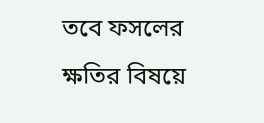তবে ফসলের ক্ষতির বিষয়ে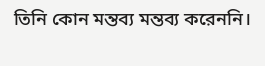তিনি কোন মন্তব্য মন্তব্য করেননি।